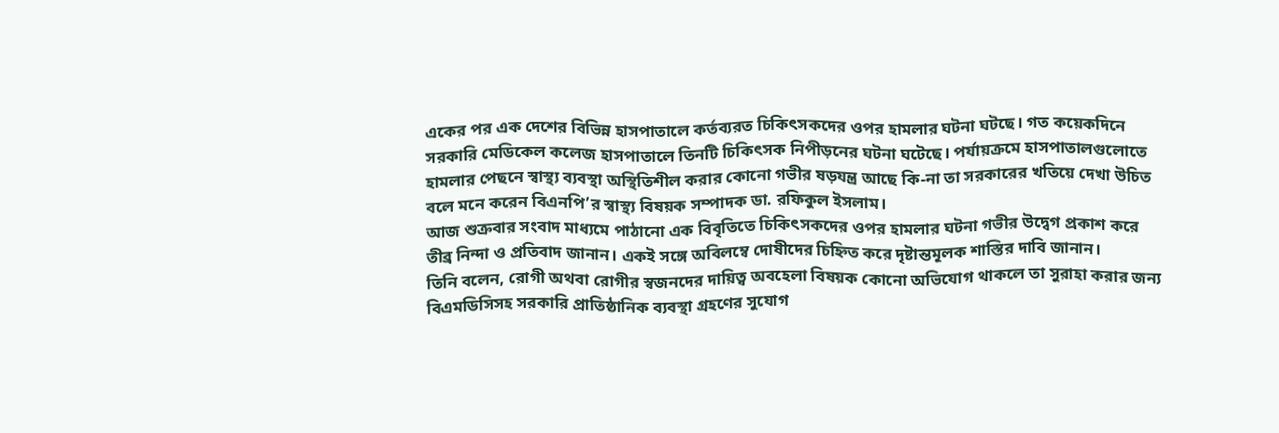একের পর এক দেশের বিভিন্ন হাসপাতালে কর্তব্যরত চিকিৎসকদের ওপর হামলার ঘটনা ঘটছে। গত কয়েকদিনে সরকারি মেডিকেল কলেজ হাসপাতালে তিনটি চিকিৎসক নিপীড়নের ঘটনা ঘটেছে। পর্যায়ক্রমে হাসপাতালগুলোতে হামলার পেছনে স্বাস্থ্য ব্যবস্থা অস্থিতিশীল করার কোনো গভীর ষড়যন্ত্র আছে কি-না তা সরকারের খতিয়ে দেখা উচিত বলে মনে করেন বিএনপি’র স্বাস্থ্য বিষয়ক সম্পাদক ডা. রফিকুল ইসলাম।
আজ শুক্রবার সংবাদ মাধ্যমে পাঠানো এক বিবৃতিতে চিকিৎসকদের ওপর হামলার ঘটনা গভীর উদ্বেগ প্রকাশ করে তীব্র নিন্দা ও প্রতিবাদ জানান। একই সঙ্গে অবিলম্বে দোষীদের চিহ্নিত করে দৃষ্টান্তমূলক শাস্তির দাবি জানান।
তিনি বলেন, রোগী অথবা রোগীর স্বজনদের দায়িত্ব অবহেলা বিষয়ক কোনো অভিযোগ থাকলে তা সুরাহা করার জন্য বিএমডিসিসহ সরকারি প্রাতিষ্ঠানিক ব্যবস্থা গ্রহণের সুযোগ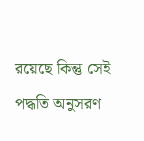রয়েছে কিন্তু সেই পদ্ধতি অনুসরণ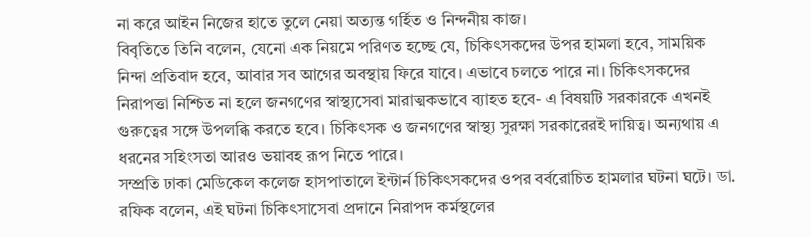না করে আইন নিজের হাতে তুলে নেয়া অত্যন্ত গর্হিত ও নিন্দনীয় কাজ।
বিবৃতিতে তিনি বলেন, যেনো এক নিয়মে পরিণত হচ্ছে যে, চিকিৎসকদের উপর হামলা হবে, সাময়িক নিন্দা প্রতিবাদ হবে, আবার সব আগের অবস্থায় ফিরে যাবে। এভাবে চলতে পারে না। চিকিৎসকদের নিরাপত্তা নিশ্চিত না হলে জনগণের স্বাস্থ্যসেবা মারাত্মকভাবে ব্যাহত হবে- এ বিষয়টি সরকারকে এখনই গুরুত্বের সঙ্গে উপলব্ধি করতে হবে। চিকিৎসক ও জনগণের স্বাস্থ্য সুরক্ষা সরকারেরই দায়িত্ব। অন্যথায় এ ধরনের সহিংসতা আরও ভয়াবহ রূপ নিতে পারে।
সম্প্রতি ঢাকা মেডিকেল কলেজ হাসপাতালে ইন্টার্ন চিকিৎসকদের ওপর বর্বরোচিত হামলার ঘটনা ঘটে। ডা. রফিক বলেন, এই ঘটনা চিকিৎসাসেবা প্রদানে নিরাপদ কর্মস্থলের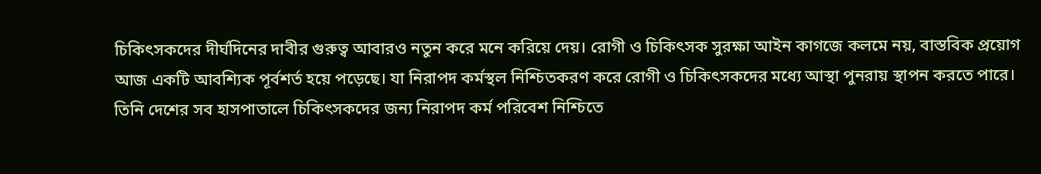চিকিৎসকদের দীর্ঘদিনের দাবীর গুরুত্ব আবারও নতুন করে মনে করিয়ে দেয়। রোগী ও চিকিৎসক সুরক্ষা আইন কাগজে কলমে নয়, বাস্তবিক প্রয়োগ আজ একটি আবশ্যিক পূর্বশর্ত হয়ে পড়েছে। যা নিরাপদ কর্মস্থল নিশ্চিতকরণ করে রোগী ও চিকিৎসকদের মধ্যে আস্থা পুনরায় স্থাপন করতে পারে। তিনি দেশের সব হাসপাতালে চিকিৎসকদের জন্য নিরাপদ কর্ম পরিবেশ নিশ্চিতে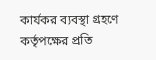কার্যকর ব্যবস্থা গ্রহণে কর্তৃপক্ষের প্রতি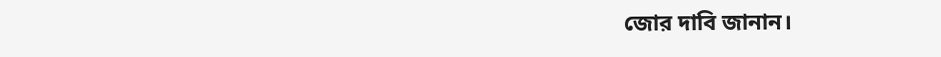জোর দাবি জানান।